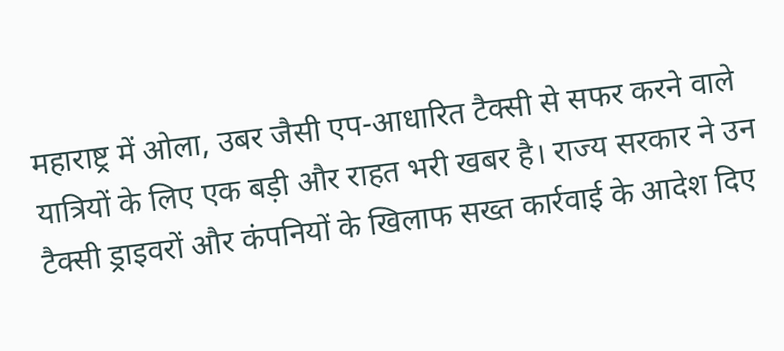महाराष्ट्र में ओला, उबर जैसी एप-आधारित टैक्सी से सफर करने वाले यात्रियों के लिए एक बड़ी और राहत भरी खबर है। राज्य सरकार ने उन टैक्सी ड्राइवरों और कंपनियों के खिलाफ सख्त कार्रवाई के आदेश दिए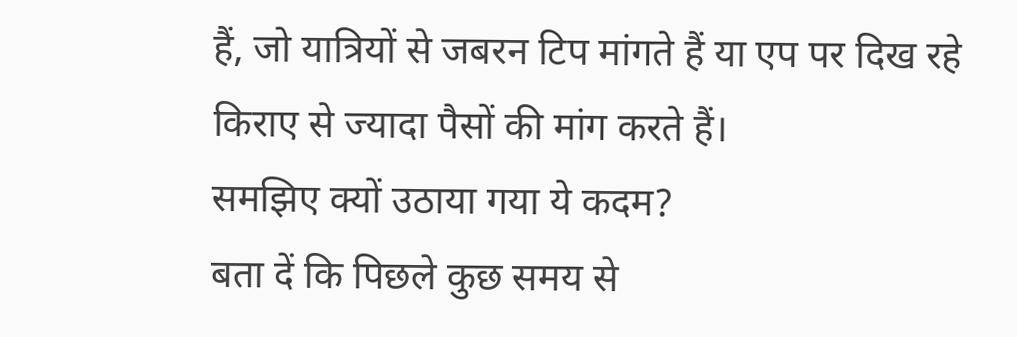हैं, जो यात्रियों से जबरन टिप मांगते हैं या एप पर दिख रहे किराए से ज्यादा पैसों की मांग करते हैं।
समझिए क्यों उठाया गया ये कदम?
बता दें कि पिछले कुछ समय से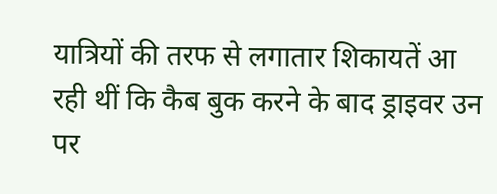यात्रियों की तरफ से लगातार शिकायतें आ रही थीं कि कैब बुक करने के बाद ड्राइवर उन पर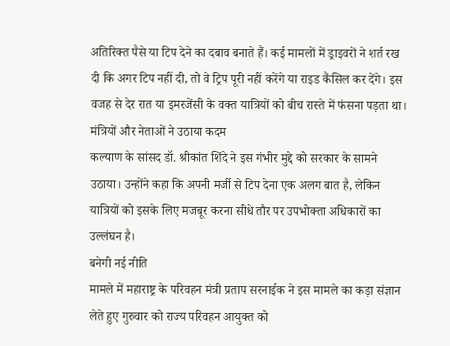अतिरिक्त पैसे या टिप देने का दबाव बनाते हैं। कई मामलों में ड्राइवरों ने शर्त रख दी कि अगर टिप नहीं दी, तो वे ट्रिप पूरी नहीं करेंगे या राइड कैंसिल कर देंगे। इस वजह से देर रात या इमरजेंसी के वक्त यात्रियों को बीच रास्ते में फंसना पड़ता था।
मंत्रियों और नेताओं ने उठाया कदम
कल्याण के सांसद डॉ. श्रीकांत शिंदे ने इस गंभीर मुद्दे को सरकार के सामने उठाया। उन्होंने कहा कि अपनी मर्जी से टिप देना एक अलग बात है, लेकिन यात्रियों को इसके लिए मजबूर करना सीधे तौर पर उपभोक्ता अधिकारों का उल्लंघन है।
बनेगी नई नीति
मामले में महाराष्ट्र के परिवहन मंत्री प्रताप सरनाईक ने इस मामले का कड़ा संज्ञान लेते हुए गुरुवार को राज्य परिवहन आयुक्त को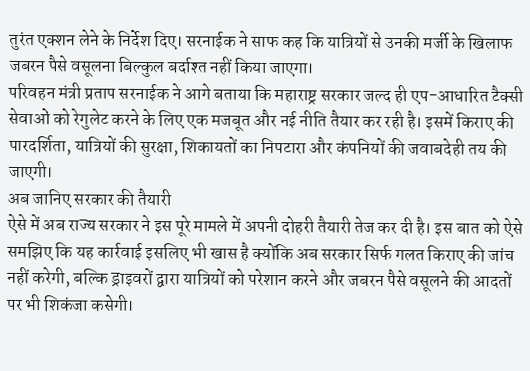तुरंत एक्शन लेने के निर्देश दिए। सरनाईक ने साफ कह कि यात्रियों से उनकी मर्जी के खिलाफ जबरन पैसे वसूलना बिल्कुल बर्दाश्त नहीं किया जाएगा।
परिवहन मंत्री प्रताप सरनाईक ने आगे बताया कि महाराष्ट्र सरकार जल्द ही एप-आधारित टैक्सी सेवाओं को रेगुलेट करने के लिए एक मजबूत और नई नीति तैयार कर रही है। इसमें किराए की पारदर्शिता, यात्रियों की सुरक्षा, शिकायतों का निपटारा और कंपनियों की जवाबदेही तय की जाएगी।
अब जानिए सरकार की तैयारी
ऐसे में अब राज्य सरकार ने इस पूरे मामले में अपनी दोहरी तैयारी तेज कर दी है। इस बात को ऐसे समझिए कि यह कार्रवाई इसलिए भी खास है क्योंकि अब सरकार सिर्फ गलत किराए की जांच नहीं करेगी, बल्कि ड्राइवरों द्वारा यात्रियों को परेशान करने और जबरन पैसे वसूलने की आदतों पर भी शिकंजा कसेगी।